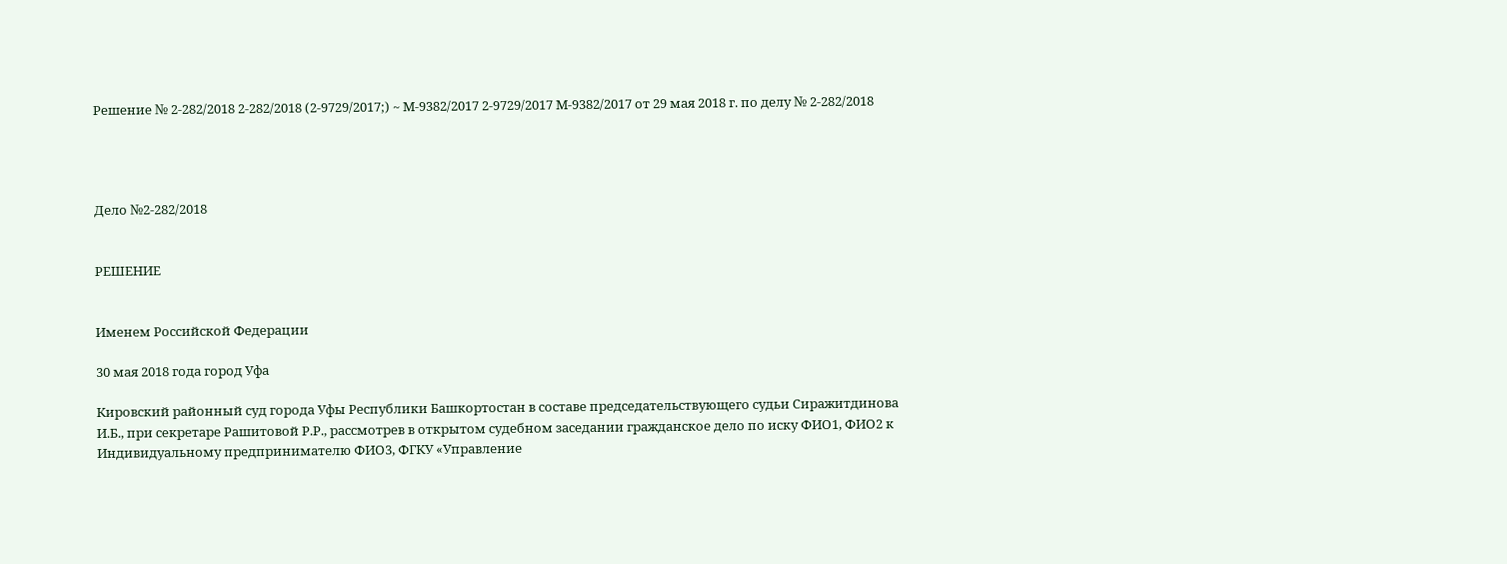Решение № 2-282/2018 2-282/2018 (2-9729/2017;) ~ М-9382/2017 2-9729/2017 М-9382/2017 от 29 мая 2018 г. по делу № 2-282/2018




Дело №2-282/2018


РЕШЕНИЕ


Именем Российской Федерации

30 мая 2018 года город Уфа

Кировский районный суд города Уфы Республики Башкортостан в составе председательствующего судьи Сиражитдинова И.Б., при секретаре Рашитовой Р.Р., рассмотрев в открытом судебном заседании гражданское дело по иску ФИО1, ФИО2 к Индивидуальному предпринимателю ФИО3, ФГКУ «Управление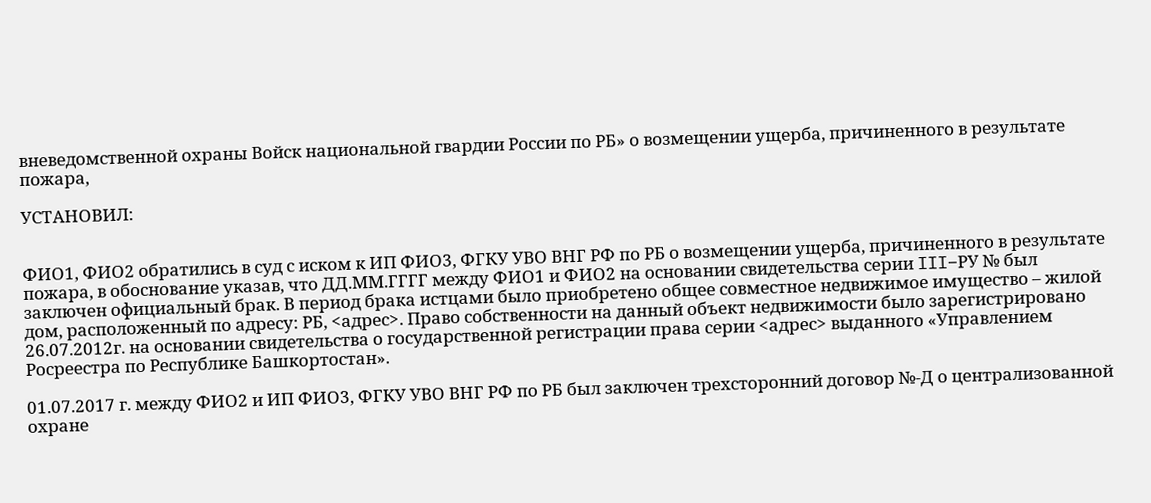вневедомственной охраны Войск национальной гвардии России по РБ» о возмещении ущерба, причиненного в результате пожара,

УСТАНОВИЛ:


ФИО1, ФИО2 обратились в суд с иском к ИП ФИО3, ФГКУ УВО ВНГ РФ по РБ о возмещении ущерба, причиненного в результате пожара, в обоснование указав, что ДД.ММ.ГГГГ между ФИО1 и ФИО2 на основании свидетельства серии III–РУ № был заключен официальный брак. В период брака истцами было приобретено общее совместное недвижимое имущество – жилой дом, расположенный по адресу: РБ, <адрес>. Право собственности на данный объект недвижимости было зарегистрировано 26.07.2012г. на основании свидетельства о государственной регистрации права серии <адрес> выданного «Управлением Росреестра по Республике Башкортостан».

01.07.2017 г. между ФИО2 и ИП ФИО3, ФГКУ УВО ВНГ РФ по РБ был заключен трехсторонний договор №-Д о централизованной охране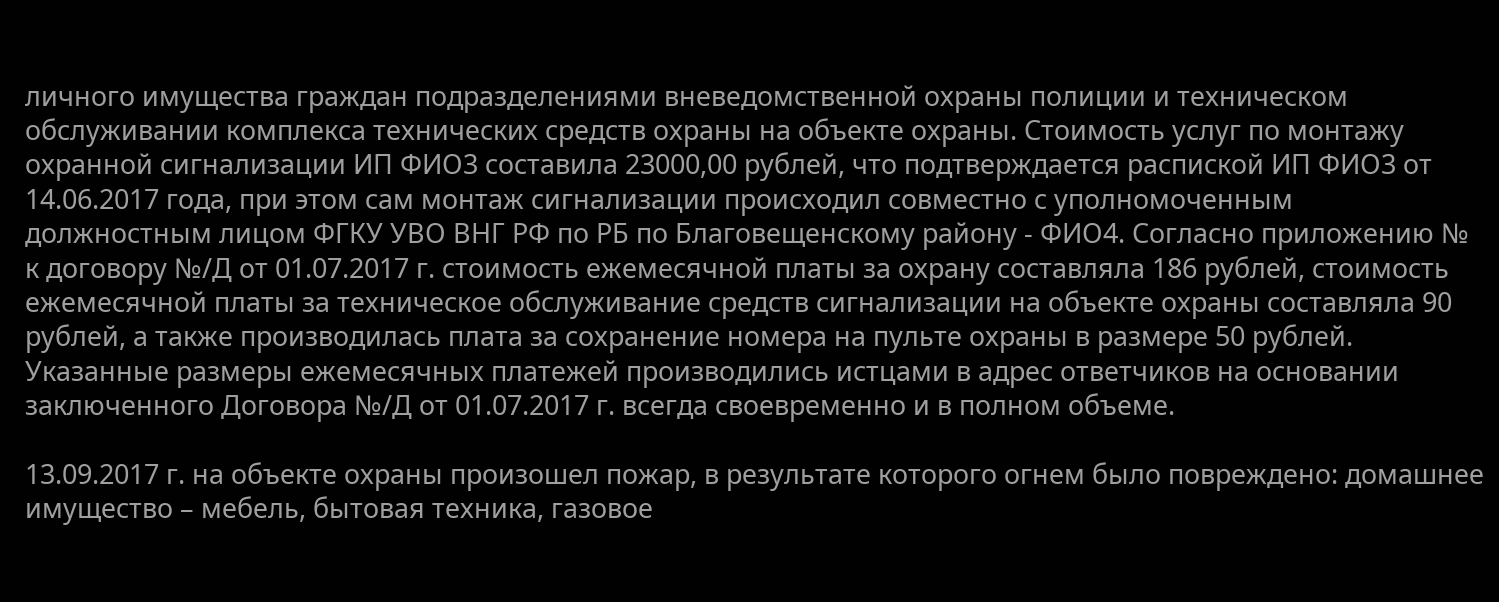личного имущества граждан подразделениями вневедомственной охраны полиции и техническом обслуживании комплекса технических средств охраны на объекте охраны. Стоимость услуг по монтажу охранной сигнализации ИП ФИО3 составила 23000,00 рублей, что подтверждается распиской ИП ФИО3 от 14.06.2017 года, при этом сам монтаж сигнализации происходил совместно с уполномоченным должностным лицом ФГКУ УВО ВНГ РФ по РБ по Благовещенскому району - ФИО4. Согласно приложению № к договору №/Д от 01.07.2017 г. стоимость ежемесячной платы за охрану составляла 186 рублей, стоимость ежемесячной платы за техническое обслуживание средств сигнализации на объекте охраны составляла 90 рублей, а также производилась плата за сохранение номера на пульте охраны в размере 50 рублей. Указанные размеры ежемесячных платежей производились истцами в адрес ответчиков на основании заключенного Договора №/Д от 01.07.2017 г. всегда своевременно и в полном объеме.

13.09.2017 г. на объекте охраны произошел пожар, в результате которого огнем было повреждено: домашнее имущество – мебель, бытовая техника, газовое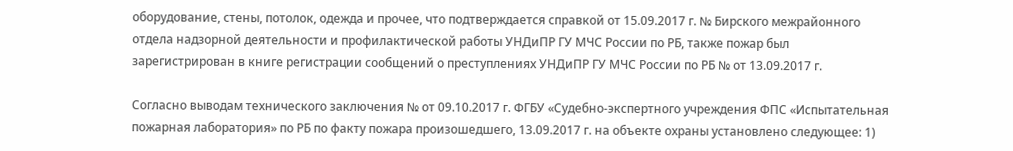оборудование, стены, потолок, одежда и прочее, что подтверждается справкой от 15.09.2017 г. № Бирского межрайонного отдела надзорной деятельности и профилактической работы УНДиПР ГУ МЧС России по РБ, также пожар был зарегистрирован в книге регистрации сообщений о преступлениях УНДиПР ГУ МЧС России по РБ № от 13.09.2017 г.

Согласно выводам технического заключения № от 09.10.2017 г. ФГБУ «Судебно-экспертного учреждения ФПС «Испытательная пожарная лаборатория» по РБ по факту пожара произошедшего, 13.09.2017 г. на объекте охраны установлено следующее: 1)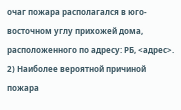очаг пожара располагался в юго-восточном углу прихожей дома, расположенного по адресу: РБ, <адрес>. 2) Наиболее вероятной причиной пожара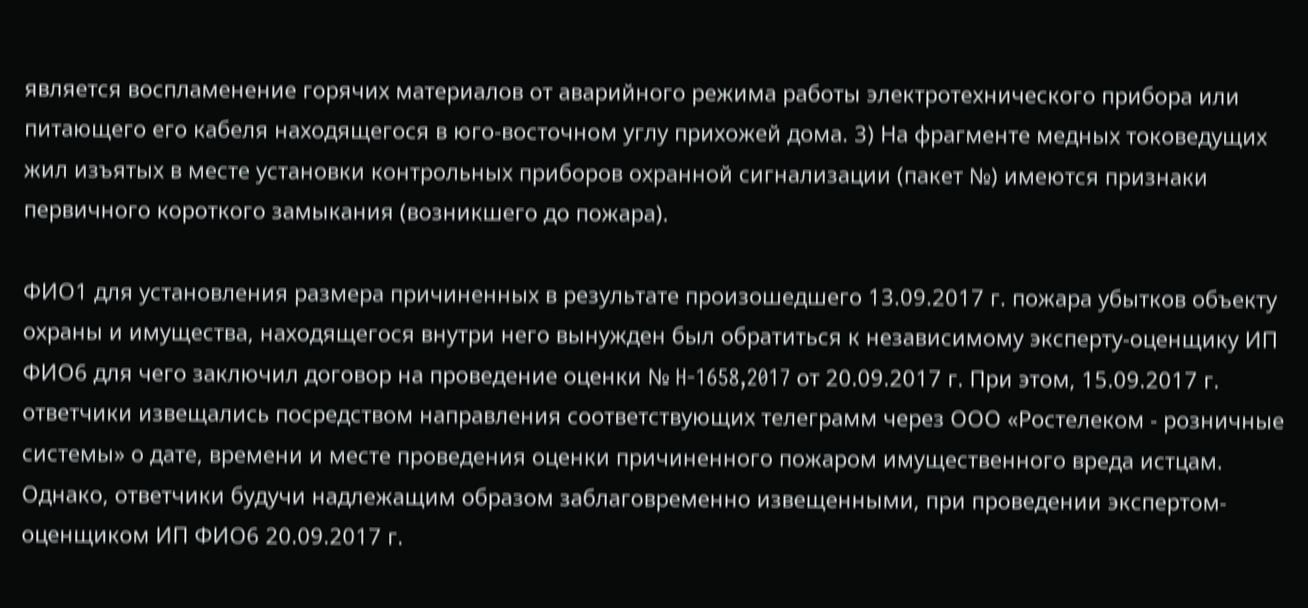является воспламенение горячих материалов от аварийного режима работы электротехнического прибора или питающего его кабеля находящегося в юго-восточном углу прихожей дома. 3) На фрагменте медных токоведущих жил изъятых в месте установки контрольных приборов охранной сигнализации (пакет №) имеются признаки первичного короткого замыкания (возникшего до пожара).

ФИО1 для установления размера причиненных в результате произошедшего 13.09.2017 г. пожара убытков объекту охраны и имущества, находящегося внутри него вынужден был обратиться к независимому эксперту-оценщику ИП ФИО6 для чего заключил договор на проведение оценки № H-1658,2017 от 20.09.2017 г. При этом, 15.09.2017 г. ответчики извещались посредством направления соответствующих телеграмм через ООО «Ростелеком - розничные системы» о дате, времени и месте проведения оценки причиненного пожаром имущественного вреда истцам. Однако, ответчики будучи надлежащим образом заблаговременно извещенными, при проведении экспертом-оценщиком ИП ФИО6 20.09.2017 г.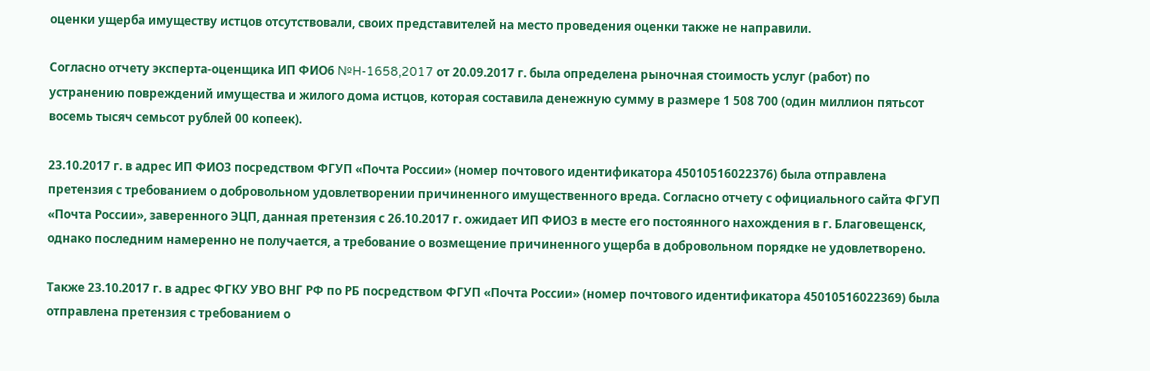оценки ущерба имуществу истцов отсутствовали, своих представителей на место проведения оценки также не направили.

Согласно отчету эксперта-оценщика ИП ФИО6 №H-1658,2017 от 20.09.2017 г. была определена рыночная стоимость услуг (работ) по устранению повреждений имущества и жилого дома истцов, которая составила денежную сумму в размере 1 508 700 (один миллион пятьсот восемь тысяч семьсот рублей 00 копеек).

23.10.2017 г. в адрес ИП ФИО3 посредством ФГУП «Почта России» (номер почтового идентификатора 45010516022376) была отправлена претензия с требованием о добровольном удовлетворении причиненного имущественного вреда. Согласно отчету с официального сайта ФГУП «Почта России», заверенного ЭЦП, данная претензия с 26.10.2017 г. ожидает ИП ФИО3 в месте его постоянного нахождения в г. Благовещенск, однако последним намеренно не получается, а требование о возмещение причиненного ущерба в добровольном порядке не удовлетворено.

Также 23.10.2017 г. в адрес ФГКУ УВО ВНГ РФ по РБ посредством ФГУП «Почта России» (номер почтового идентификатора 45010516022369) была отправлена претензия с требованием о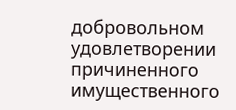добровольном удовлетворении причиненного имущественного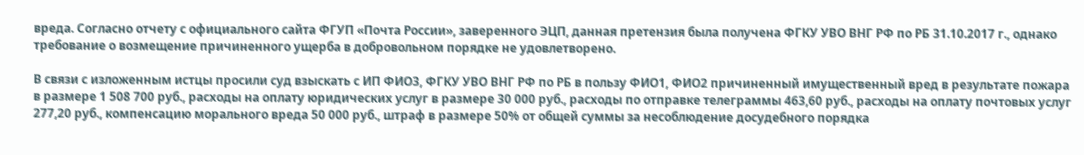вреда. Согласно отчету с официального сайта ФГУП «Почта России», заверенного ЭЦП, данная претензия была получена ФГКУ УВО ВНГ РФ по РБ 31.10.2017 г., однако требование о возмещение причиненного ущерба в добровольном порядке не удовлетворено.

В связи с изложенным истцы просили суд взыскать с ИП ФИО3, ФГКУ УВО ВНГ РФ по РБ в пользу ФИО1, ФИО2 причиненный имущественный вред в результате пожара в размере 1 508 700 руб., расходы на оплату юридических услуг в размере 30 000 руб., расходы по отправке телеграммы 463,60 руб., расходы на оплату почтовых услуг 277,20 руб., компенсацию морального вреда 50 000 руб., штраф в размере 50% от общей суммы за несоблюдение досудебного порядка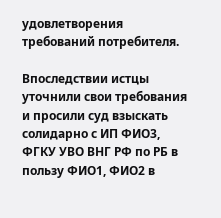удовлетворения требований потребителя.

Впоследствии истцы уточнили свои требования и просили суд взыскать солидарно с ИП ФИО3, ФГКУ УВО ВНГ РФ по РБ в пользу ФИО1, ФИО2 в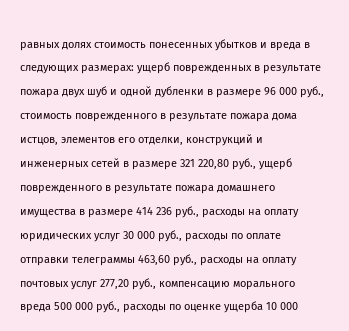равных долях стоимость понесенных убытков и вреда в следующих размерах: ущерб поврежденных в результате пожара двух шуб и одной дубленки в размере 96 000 руб., стоимость поврежденного в результате пожара дома истцов, элементов его отделки, конструкций и инженерных сетей в размере 321 220,80 руб., ущерб поврежденного в результате пожара домашнего имущества в размере 414 236 руб., расходы на оплату юридических услуг 30 000 руб., расходы по оплате отправки телеграммы 463,60 руб., расходы на оплату почтовых услуг 277,20 руб., компенсацию морального вреда 500 000 руб., расходы по оценке ущерба 10 000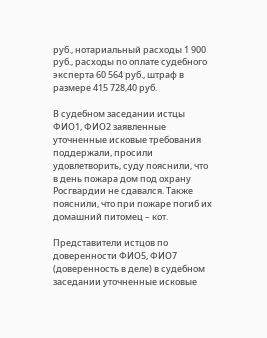руб., нотариальный расходы 1 900 руб., расходы по оплате судебного эксперта 60 564 руб., штраф в размере 415 728,40 руб.

В судебном заседании истцы ФИО1, ФИО2 заявленные уточненные исковые требования поддержали, просили удовлетворить, суду пояснили, что в день пожара дом под охрану Росгвардии не сдавался. Также пояснили, что при пожаре погиб их домашний питомец – кот.

Представители истцов по доверенности ФИО5, ФИО7 (доверенность в деле) в судебном заседании уточненные исковые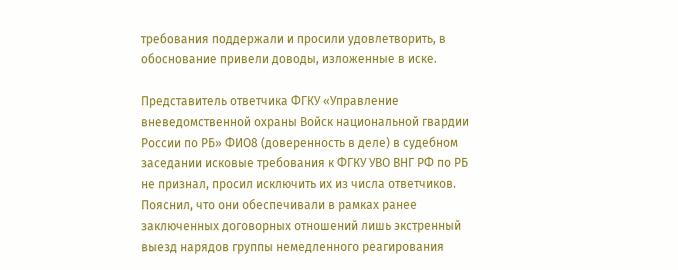требования поддержали и просили удовлетворить, в обоснование привели доводы, изложенные в иске.

Представитель ответчика ФГКУ «Управление вневедомственной охраны Войск национальной гвардии России по РБ» ФИО8 (доверенность в деле) в судебном заседании исковые требования к ФГКУ УВО ВНГ РФ по РБ не признал, просил исключить их из числа ответчиков. Пояснил, что они обеспечивали в рамках ранее заключенных договорных отношений лишь экстренный выезд нарядов группы немедленного реагирования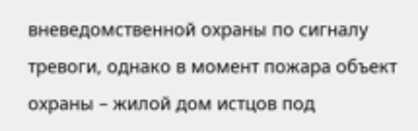вневедомственной охраны по сигналу тревоги, однако в момент пожара объект охраны – жилой дом истцов под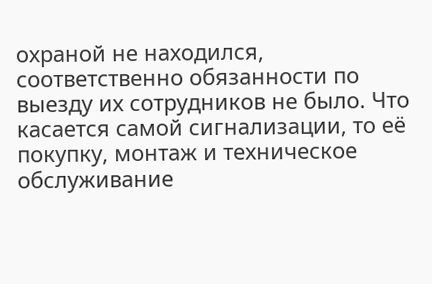охраной не находился, соответственно обязанности по выезду их сотрудников не было. Что касается самой сигнализации, то её покупку, монтаж и техническое обслуживание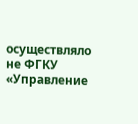осуществляло не ФГКУ «Управление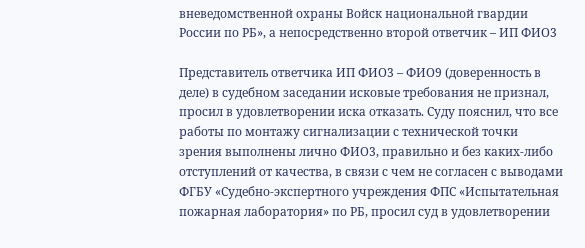вневедомственной охраны Войск национальной гвардии России по РБ», а непосредственно второй ответчик – ИП ФИО3

Представитель ответчика ИП ФИО3 – ФИО9 (доверенность в деле) в судебном заседании исковые требования не признал, просил в удовлетворении иска отказать. Суду пояснил, что все работы по монтажу сигнализации с технической точки зрения выполнены лично ФИО3, правильно и без каких-либо отступлений от качества, в связи с чем не согласен с выводами ФГБУ «Судебно-экспертного учреждения ФПС «Испытательная пожарная лаборатория» по РБ, просил суд в удовлетворении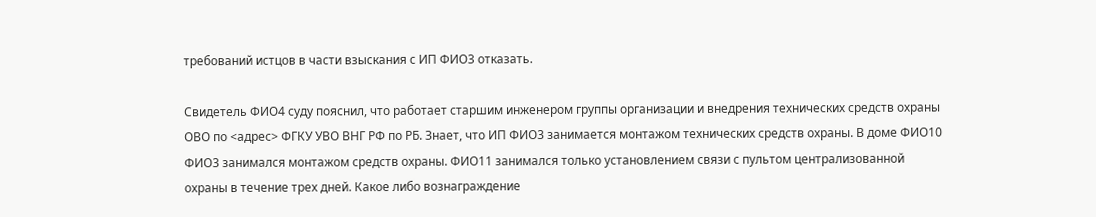требований истцов в части взыскания с ИП ФИО3 отказать.

Свидетель ФИО4 суду пояснил, что работает старшим инженером группы организации и внедрения технических средств охраны ОВО по <адрес> ФГКУ УВО ВНГ РФ по РБ. Знает, что ИП ФИО3 занимается монтажом технических средств охраны. В доме ФИО10 ФИО3 занимался монтажом средств охраны. ФИО11 занимался только установлением связи с пультом централизованной охраны в течение трех дней. Какое либо вознаграждение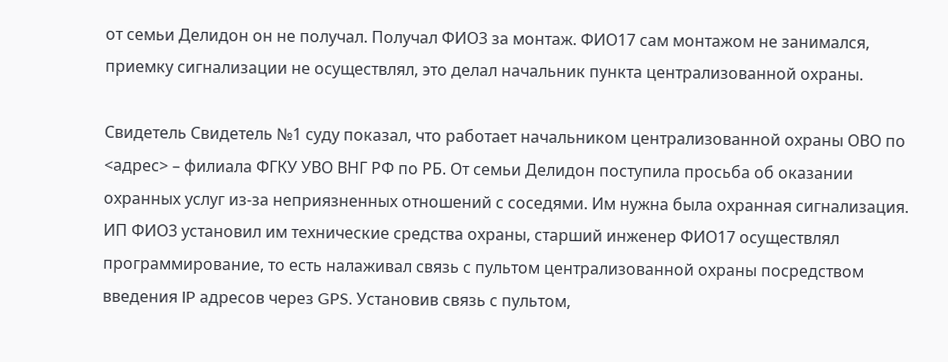от семьи Делидон он не получал. Получал ФИО3 за монтаж. ФИО17 сам монтажом не занимался, приемку сигнализации не осуществлял, это делал начальник пункта централизованной охраны.

Свидетель Свидетель №1 суду показал, что работает начальником централизованной охраны ОВО по <адрес> – филиала ФГКУ УВО ВНГ РФ по РБ. От семьи Делидон поступила просьба об оказании охранных услуг из-за неприязненных отношений с соседями. Им нужна была охранная сигнализация. ИП ФИО3 установил им технические средства охраны, старший инженер ФИО17 осуществлял программирование, то есть налаживал связь с пультом централизованной охраны посредством введения IP адресов через GPS. Установив связь с пультом,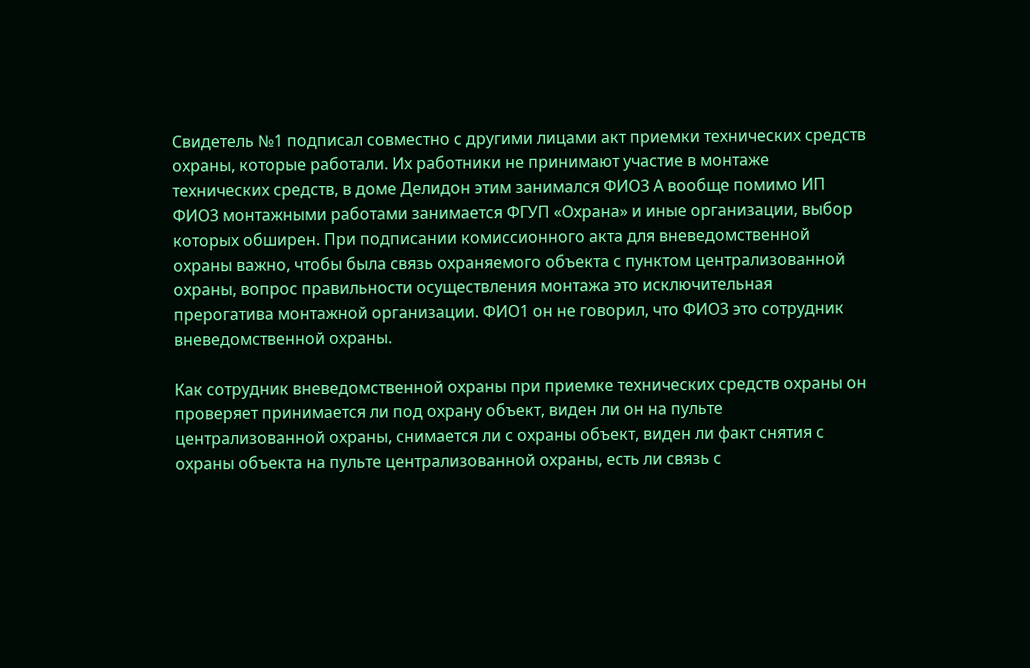Свидетель №1 подписал совместно с другими лицами акт приемки технических средств охраны, которые работали. Их работники не принимают участие в монтаже технических средств, в доме Делидон этим занимался ФИО3 А вообще помимо ИП ФИО3 монтажными работами занимается ФГУП «Охрана» и иные организации, выбор которых обширен. При подписании комиссионного акта для вневедомственной охраны важно, чтобы была связь охраняемого объекта с пунктом централизованной охраны, вопрос правильности осуществления монтажа это исключительная прерогатива монтажной организации. ФИО1 он не говорил, что ФИО3 это сотрудник вневедомственной охраны.

Как сотрудник вневедомственной охраны при приемке технических средств охраны он проверяет принимается ли под охрану объект, виден ли он на пульте централизованной охраны, снимается ли с охраны объект, виден ли факт снятия с охраны объекта на пульте централизованной охраны, есть ли связь с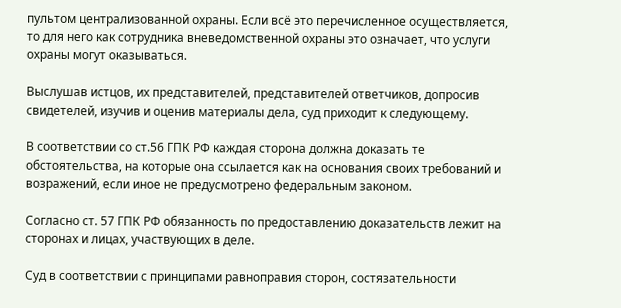пультом централизованной охраны. Если всё это перечисленное осуществляется, то для него как сотрудника вневедомственной охраны это означает, что услуги охраны могут оказываться.

Выслушав истцов, их представителей, представителей ответчиков, допросив свидетелей, изучив и оценив материалы дела, суд приходит к следующему.

В соответствии со ст.56 ГПК РФ каждая сторона должна доказать те обстоятельства, на которые она ссылается как на основания своих требований и возражений, если иное не предусмотрено федеральным законом.

Согласно ст. 57 ГПК РФ обязанность по предоставлению доказательств лежит на сторонах и лицах, участвующих в деле.

Суд в соответствии с принципами равноправия сторон, состязательности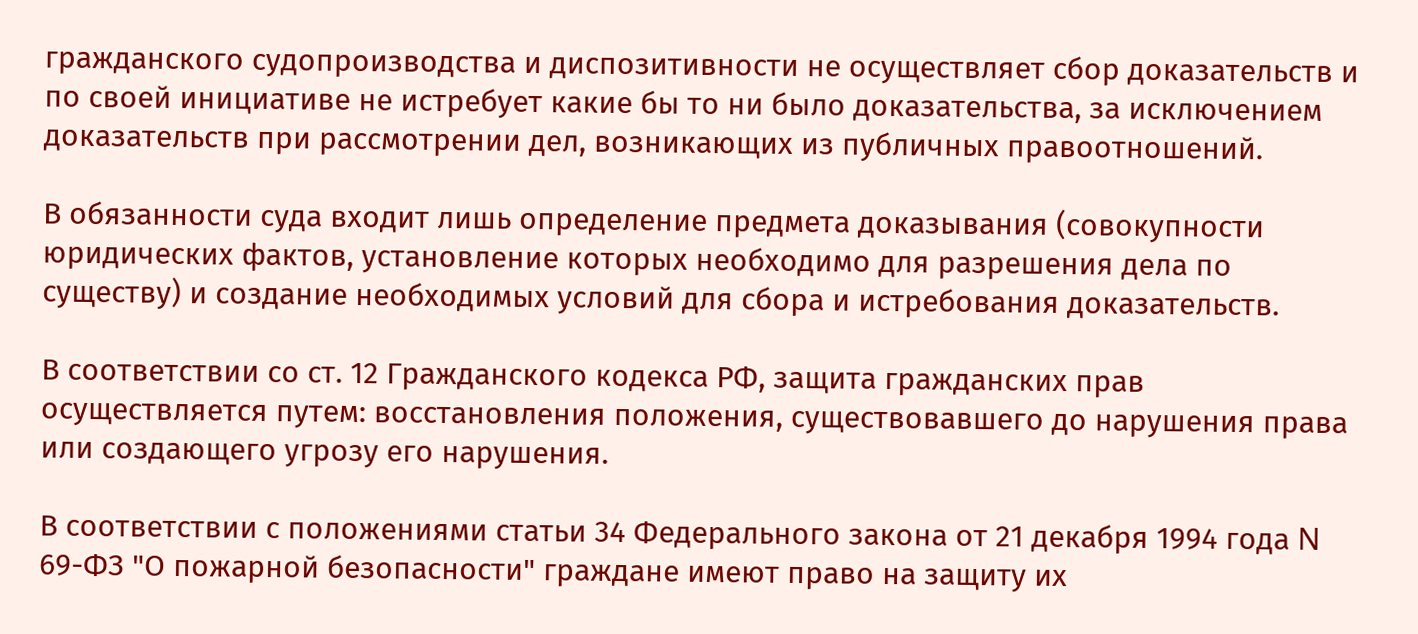гражданского судопроизводства и диспозитивности не осуществляет сбор доказательств и по своей инициативе не истребует какие бы то ни было доказательства, за исключением доказательств при рассмотрении дел, возникающих из публичных правоотношений.

В обязанности суда входит лишь определение предмета доказывания (совокупности юридических фактов, установление которых необходимо для разрешения дела по существу) и создание необходимых условий для сбора и истребования доказательств.

В соответствии со ст. 12 Гражданского кодекса РФ, защита гражданских прав осуществляется путем: восстановления положения, существовавшего до нарушения права или создающего угрозу его нарушения.

В соответствии с положениями статьи 34 Федерального закона от 21 декабря 1994 года N 69-ФЗ "О пожарной безопасности" граждане имеют право на защиту их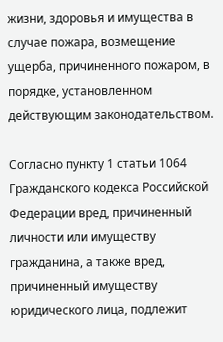жизни, здоровья и имущества в случае пожара, возмещение ущерба, причиненного пожаром, в порядке, установленном действующим законодательством.

Согласно пункту 1 статьи 1064 Гражданского кодекса Российской Федерации вред, причиненный личности или имуществу гражданина, а также вред, причиненный имуществу юридического лица, подлежит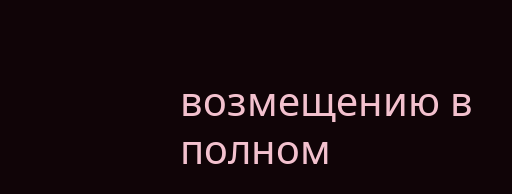возмещению в полном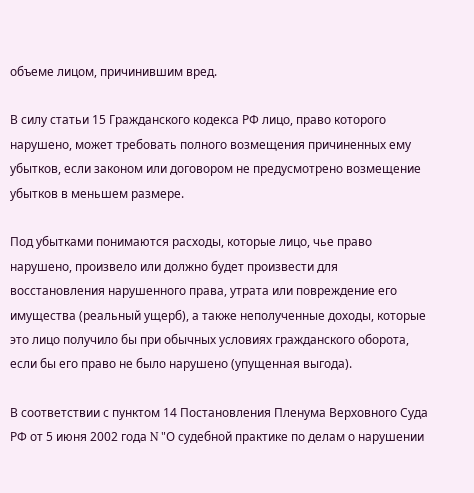объеме лицом, причинившим вред.

В силу статьи 15 Гражданского кодекса РФ лицо, право которого нарушено, может требовать полного возмещения причиненных ему убытков, если законом или договором не предусмотрено возмещение убытков в меньшем размере.

Под убытками понимаются расходы, которые лицо, чье право нарушено, произвело или должно будет произвести для восстановления нарушенного права, утрата или повреждение его имущества (реальный ущерб), а также неполученные доходы, которые это лицо получило бы при обычных условиях гражданского оборота, если бы его право не было нарушено (упущенная выгода).

В соответствии с пунктом 14 Постановления Пленума Верховного Суда РФ от 5 июня 2002 года N "О судебной практике по делам о нарушении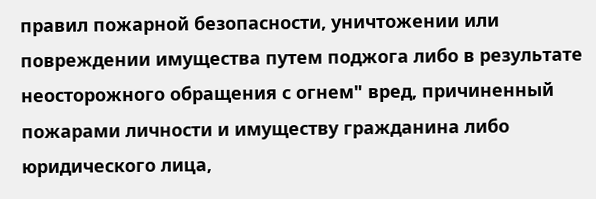правил пожарной безопасности, уничтожении или повреждении имущества путем поджога либо в результате неосторожного обращения с огнем" вред, причиненный пожарами личности и имуществу гражданина либо юридического лица,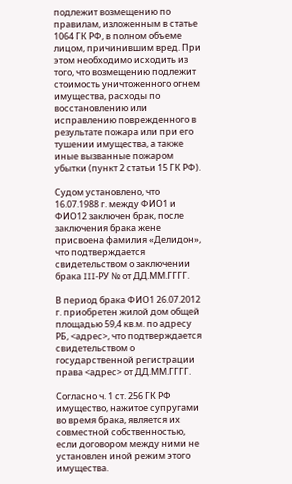подлежит возмещению по правилам, изложенным в статье 1064 ГК РФ, в полном объеме лицом, причинившим вред. При этом необходимо исходить из того, что возмещению подлежит стоимость уничтоженного огнем имущества, расходы по восстановлению или исправлению поврежденного в результате пожара или при его тушении имущества, а также иные вызванные пожаром убытки (пункт 2 статьи 15 ГК РФ).

Судом установлено, что 16.07.1988 г. между ФИО1 и ФИО12 заключен брак, после заключения брака жене присвоена фамилия «Делидон», что подтверждается свидетельством о заключении брака III-РУ № от ДД.ММ.ГГГГ.

В период брака ФИО1 26.07.2012 г. приобретен жилой дом общей площадью 59,4 кв.м. по адресу РБ, <адрес>, что подтверждается свидетельством о государственной регистрации права <адрес> от ДД.ММ.ГГГГ.

Согласно ч. 1 ст. 256 ГК РФ имущество, нажитое супругами во время брака, является их совместной собственностью, если договором между ними не установлен иной режим этого имущества.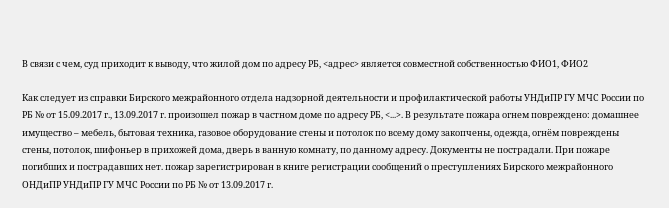В связи с чем, суд приходит к выводу, что жилой дом по адресу РБ, <адрес> является совместной собственностью ФИО1, ФИО2

Как следует из справки Бирского межрайонного отдела надзорной деятельности и профилактической работы УНДиПР ГУ МЧС России по РБ № от 15.09.2017 г., 13.09.2017 г. произошел пожар в частном доме по адресу РБ, <...>. В результате пожара огнем повреждено: домашнее имущество – мебель, бытовая техника, газовое оборудование стены и потолок по всему дому закопчены, одежда, огнём повреждены стены, потолок, шифоньер в прихожей дома, дверь в ванную комнату, по данному адресу. Документы не пострадали. При пожаре погибших и пострадавших нет. пожар зарегистрирован в книге регистрации сообщений о преступлениях Бирского межрайонного ОНДиПР УНДиПР ГУ МЧС России по РБ № от 13.09.2017 г.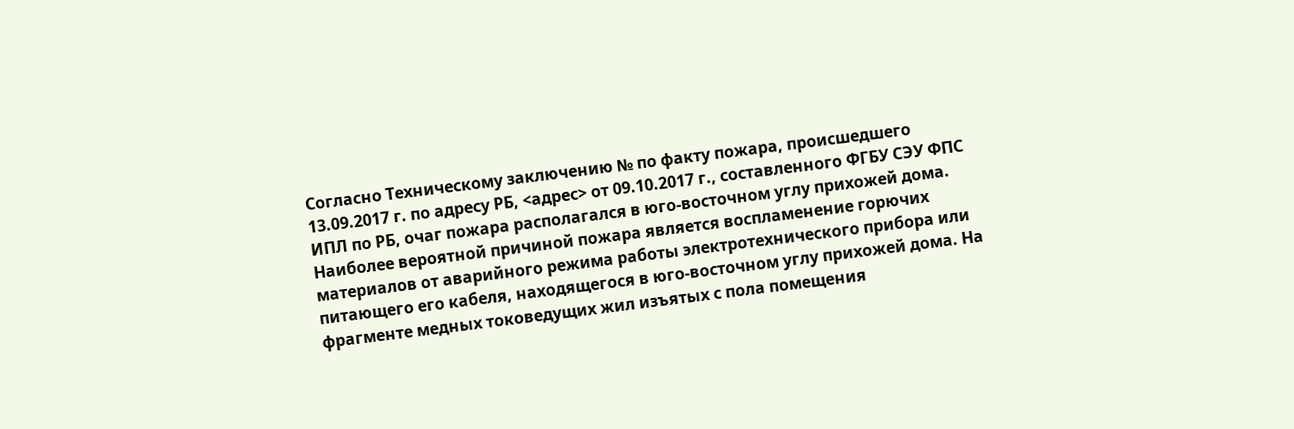Согласно Техническому заключению № по факту пожара, происшедшего 13.09.2017 г. по адресу РБ, <адрес> от 09.10.2017 г., составленного ФГБУ СЭУ ФПС ИПЛ по РБ, очаг пожара располагался в юго-восточном углу прихожей дома. Наиболее вероятной причиной пожара является воспламенение горючих материалов от аварийного режима работы электротехнического прибора или питающего его кабеля, находящегося в юго-восточном углу прихожей дома. На фрагменте медных токоведущих жил изъятых с пола помещения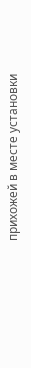прихожей в месте установки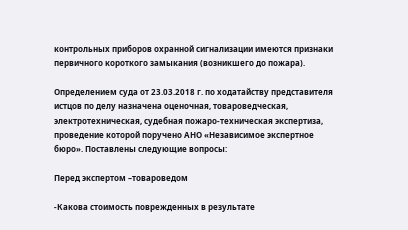контрольных приборов охранной сигнализации имеются признаки первичного короткого замыкания (возникшего до пожара).

Определением суда от 23.03.2018 г. по ходатайству представителя истцов по делу назначена оценочная, товароведческая, электротехническая, судебная пожаро-техническая экспертиза, проведение которой поручено АНО «Независимое экспертное бюро». Поставлены следующие вопросы:

Перед экспертом –товароведом

-Какова стоимость поврежденных в результате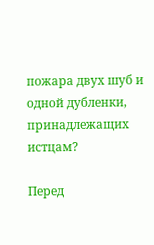пожара двух шуб и одной дубленки, принадлежащих истцам?

Перед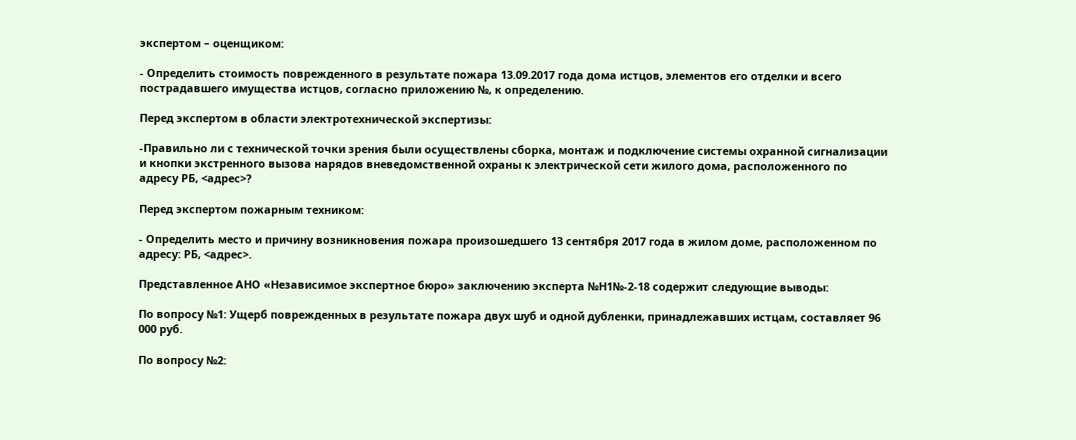экспертом – оценщиком:

- Определить стоимость поврежденного в результате пожара 13.09.2017 года дома истцов, элементов его отделки и всего пострадавшего имущества истцов, согласно приложению №, к определению.

Перед экспертом в области электротехнической экспертизы:

-Правильно ли с технической точки зрения были осуществлены сборка, монтаж и подключение системы охранной сигнализации и кнопки экстренного вызова нарядов вневедомственной охраны к электрической сети жилого дома, расположенного по адресу РБ, <адрес>?

Перед экспертом пожарным техником:

- Определить место и причину возникновения пожара произошедшего 13 сентября 2017 года в жилом доме, расположенном по адресу: РБ, <адрес>.

Представленное АНО «Независимое экспертное бюро» заключению эксперта №Н1№-2-18 содержит следующие выводы:

По вопросу №1: Ущерб поврежденных в результате пожара двух шуб и одной дубленки, принадлежавших истцам, составляет 96 000 руб.

По вопросу №2: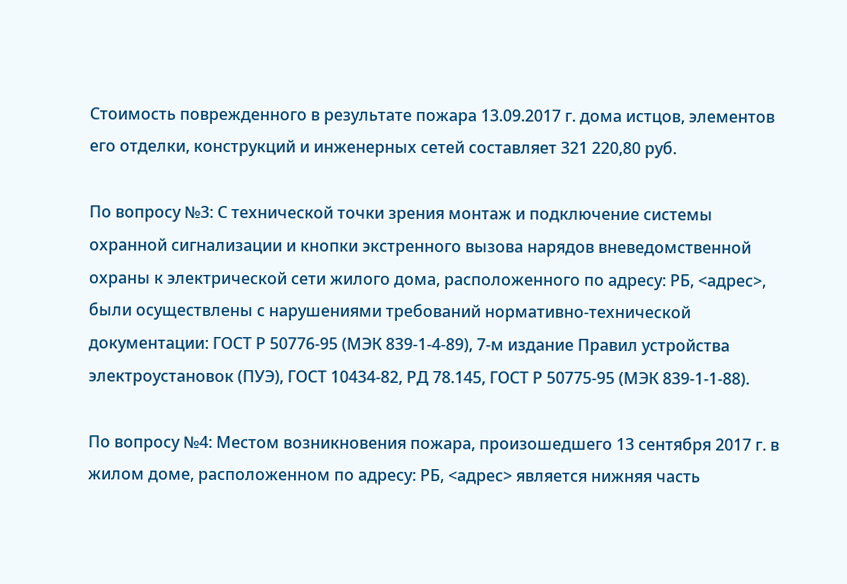Стоимость поврежденного в результате пожара 13.09.2017 г. дома истцов, элементов его отделки, конструкций и инженерных сетей составляет 321 220,80 руб.

По вопросу №3: С технической точки зрения монтаж и подключение системы охранной сигнализации и кнопки экстренного вызова нарядов вневедомственной охраны к электрической сети жилого дома, расположенного по адресу: РБ, <адрес>, были осуществлены с нарушениями требований нормативно-технической документации: ГОСТ Р 50776-95 (МЭК 839-1-4-89), 7-м издание Правил устройства электроустановок (ПУЭ), ГОСТ 10434-82, РД 78.145, ГОСТ Р 50775-95 (МЭК 839-1-1-88).

По вопросу №4: Местом возникновения пожара, произошедшего 13 сентября 2017 г. в жилом доме, расположенном по адресу: РБ, <адрес> является нижняя часть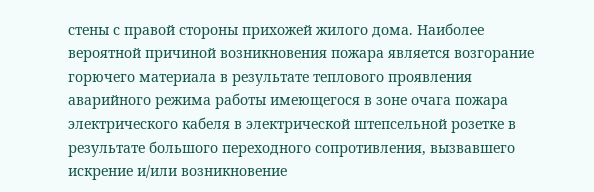стены с правой стороны прихожей жилого дома. Наиболее вероятной причиной возникновения пожара является возгорание горючего материала в результате теплового проявления аварийного режима работы имеющегося в зоне очага пожара электрического кабеля в электрической штепсельной розетке в результате большого переходного сопротивления, вызвавшего искрение и/или возникновение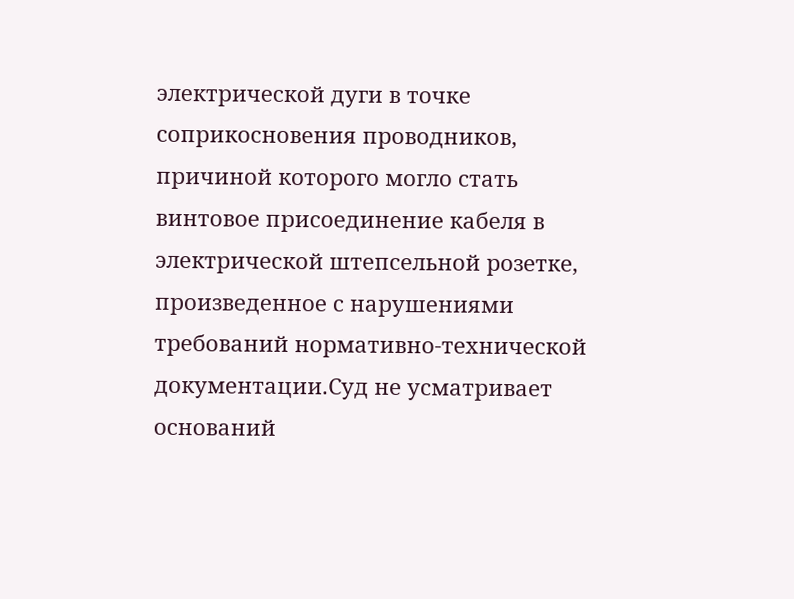электрической дуги в точке соприкосновения проводников, причиной которого могло стать винтовое присоединение кабеля в электрической штепсельной розетке, произведенное с нарушениями требований нормативно-технической документации.Суд не усматривает оснований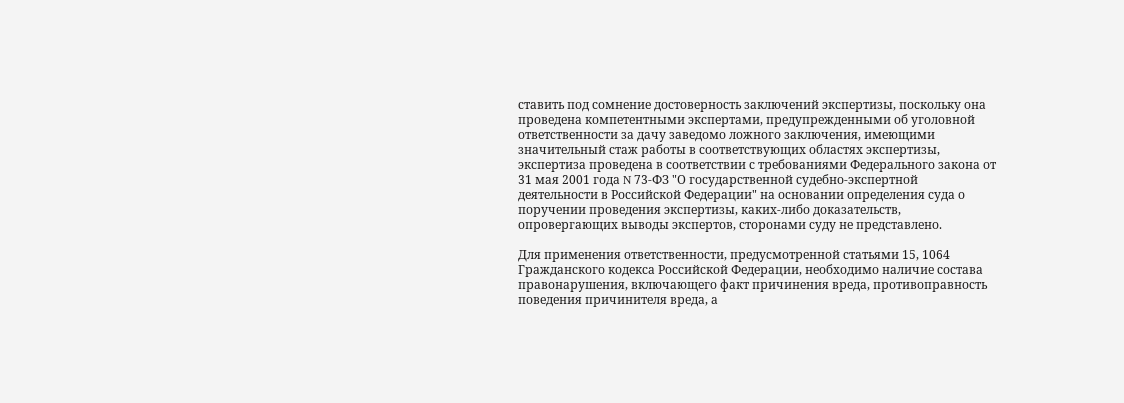ставить под сомнение достоверность заключений экспертизы, поскольку она проведена компетентными экспертами, предупрежденными об уголовной ответственности за дачу заведомо ложного заключения, имеющими значительный стаж работы в соответствующих областях экспертизы, экспертиза проведена в соответствии с требованиями Федерального закона от 31 мая 2001 года N 73-ФЗ "О государственной судебно-экспертной деятельности в Российской Федерации" на основании определения суда о поручении проведения экспертизы, каких-либо доказательств, опровергающих выводы экспертов, сторонами суду не представлено.

Для применения ответственности, предусмотренной статьями 15, 1064 Гражданского кодекса Российской Федерации, необходимо наличие состава правонарушения, включающего факт причинения вреда, противоправность поведения причинителя вреда, а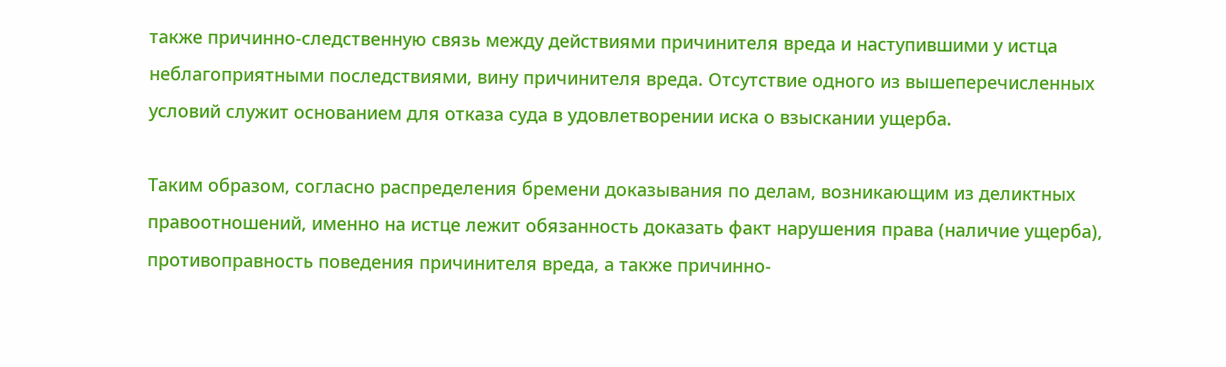также причинно-следственную связь между действиями причинителя вреда и наступившими у истца неблагоприятными последствиями, вину причинителя вреда. Отсутствие одного из вышеперечисленных условий служит основанием для отказа суда в удовлетворении иска о взыскании ущерба.

Таким образом, согласно распределения бремени доказывания по делам, возникающим из деликтных правоотношений, именно на истце лежит обязанность доказать факт нарушения права (наличие ущерба), противоправность поведения причинителя вреда, а также причинно-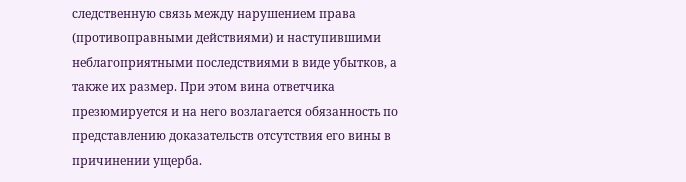следственную связь между нарушением права (противоправными действиями) и наступившими неблагоприятными последствиями в виде убытков, а также их размер. При этом вина ответчика презюмируется и на него возлагается обязанность по представлению доказательств отсутствия его вины в причинении ущерба.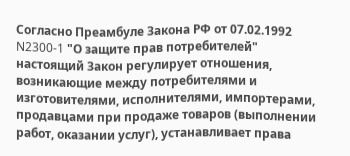Согласно Преамбуле Закона РФ от 07.02.1992 N2300-1 "О защите прав потребителей" настоящий Закон регулирует отношения, возникающие между потребителями и изготовителями, исполнителями, импортерами, продавцами при продаже товаров (выполнении работ, оказании услуг), устанавливает права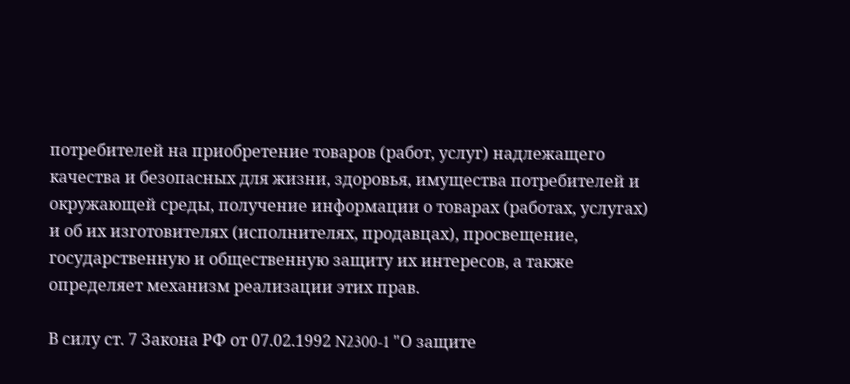потребителей на приобретение товаров (работ, услуг) надлежащего качества и безопасных для жизни, здоровья, имущества потребителей и окружающей среды, получение информации о товарах (работах, услугах) и об их изготовителях (исполнителях, продавцах), просвещение, государственную и общественную защиту их интересов, а также определяет механизм реализации этих прав.

В силу ст. 7 Закона РФ от 07.02.1992 N2300-1 "О защите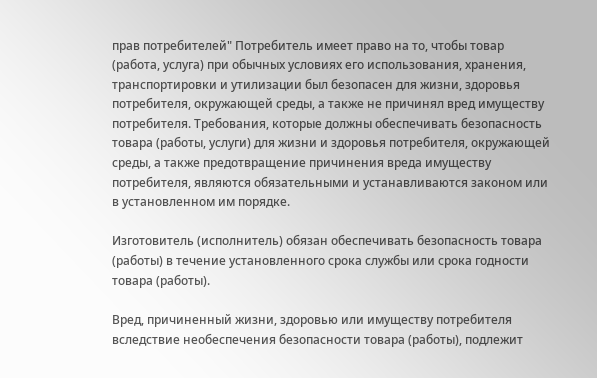прав потребителей" Потребитель имеет право на то, чтобы товар (работа, услуга) при обычных условиях его использования, хранения, транспортировки и утилизации был безопасен для жизни, здоровья потребителя, окружающей среды, а также не причинял вред имуществу потребителя. Требования, которые должны обеспечивать безопасность товара (работы, услуги) для жизни и здоровья потребителя, окружающей среды, а также предотвращение причинения вреда имуществу потребителя, являются обязательными и устанавливаются законом или в установленном им порядке.

Изготовитель (исполнитель) обязан обеспечивать безопасность товара (работы) в течение установленного срока службы или срока годности товара (работы).

Вред, причиненный жизни, здоровью или имуществу потребителя вследствие необеспечения безопасности товара (работы), подлежит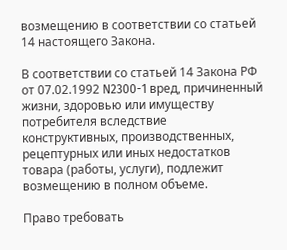возмещению в соответствии со статьей 14 настоящего Закона.

В соответствии со статьей 14 Закона РФ от 07.02.1992 N2300-1 вред, причиненный жизни, здоровью или имуществу потребителя вследствие конструктивных, производственных, рецептурных или иных недостатков товара (работы, услуги), подлежит возмещению в полном объеме.

Право требовать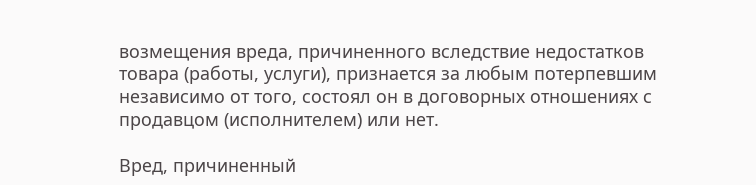возмещения вреда, причиненного вследствие недостатков товара (работы, услуги), признается за любым потерпевшим независимо от того, состоял он в договорных отношениях с продавцом (исполнителем) или нет.

Вред, причиненный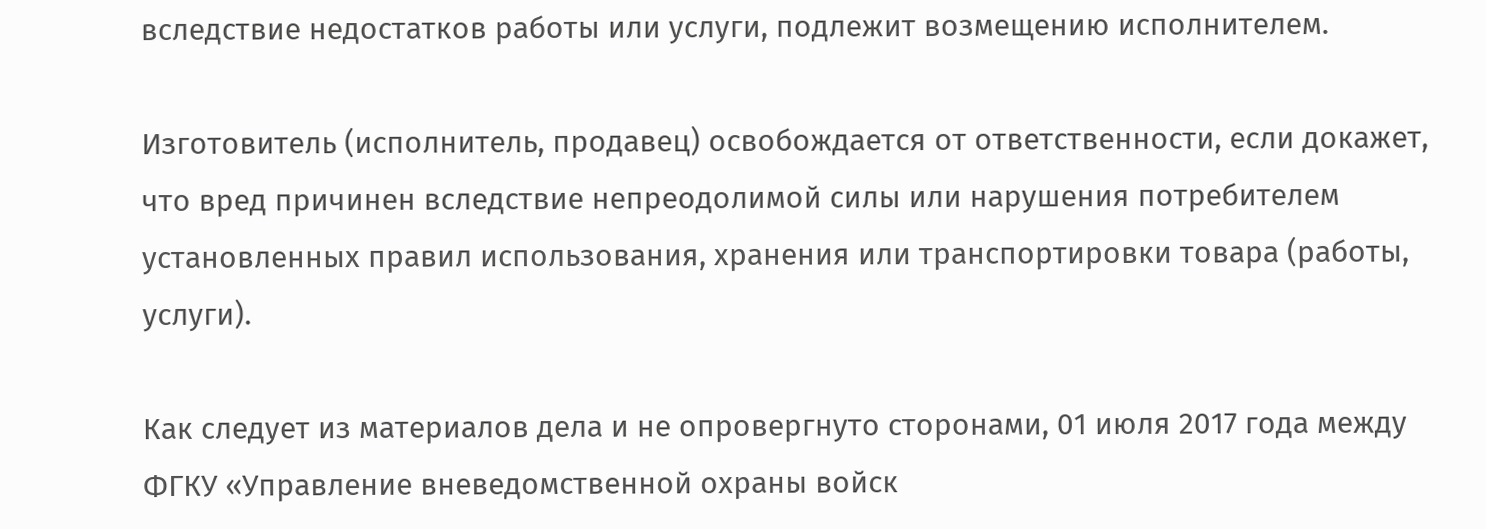вследствие недостатков работы или услуги, подлежит возмещению исполнителем.

Изготовитель (исполнитель, продавец) освобождается от ответственности, если докажет, что вред причинен вследствие непреодолимой силы или нарушения потребителем установленных правил использования, хранения или транспортировки товара (работы, услуги).

Как следует из материалов дела и не опровергнуто сторонами, 01 июля 2017 года между ФГКУ «Управление вневедомственной охраны войск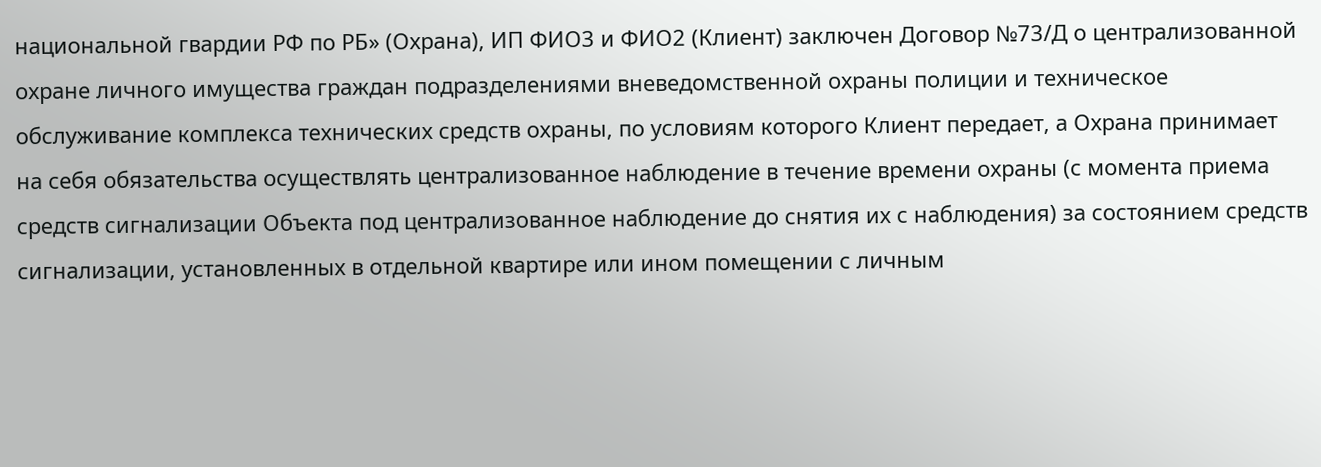национальной гвардии РФ по РБ» (Охрана), ИП ФИО3 и ФИО2 (Клиент) заключен Договор №73/Д о централизованной охране личного имущества граждан подразделениями вневедомственной охраны полиции и техническое обслуживание комплекса технических средств охраны, по условиям которого Клиент передает, а Охрана принимает на себя обязательства осуществлять централизованное наблюдение в течение времени охраны (с момента приема средств сигнализации Объекта под централизованное наблюдение до снятия их с наблюдения) за состоянием средств сигнализации, установленных в отдельной квартире или ином помещении с личным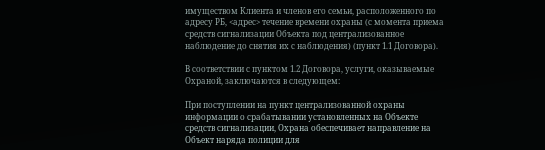имуществом Клиента и членов его семьи, расположенного по адресу РБ, <адрес> течение времени охраны (с момента приема средств сигнализации Объекта под централизованное наблюдение до снятия их с наблюдения) (пункт 1.1 Договора).

В соответствии с пунктом 1.2 Договора, услуги, оказываемые Охраной, заключаются в следующем:

При поступлении на пункт централизованной охраны информации о срабатывании установленных на Объекте средств сигнализации, Охрана обеспечивает направление на Объект наряда полиции для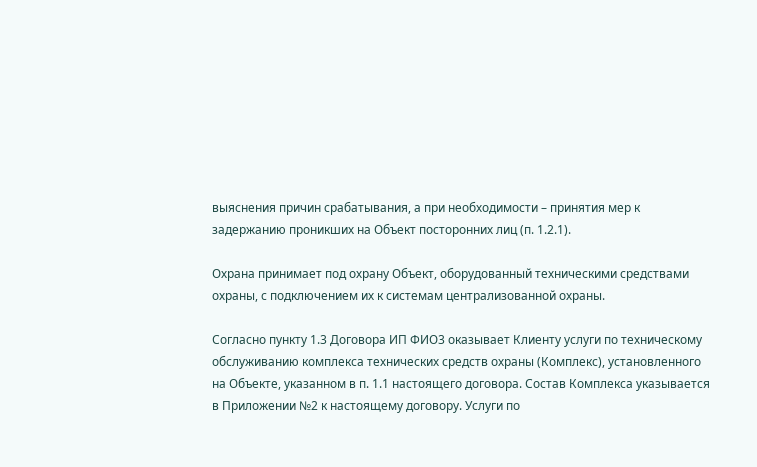выяснения причин срабатывания, а при необходимости – принятия мер к задержанию проникших на Объект посторонних лиц (п. 1.2.1).

Охрана принимает под охрану Объект, оборудованный техническими средствами охраны, с подключением их к системам централизованной охраны.

Согласно пункту 1.3 Договора ИП ФИО3 оказывает Клиенту услуги по техническому обслуживанию комплекса технических средств охраны (Комплекс), установленного на Объекте, указанном в п. 1.1 настоящего договора. Состав Комплекса указывается в Приложении №2 к настоящему договору. Услуги по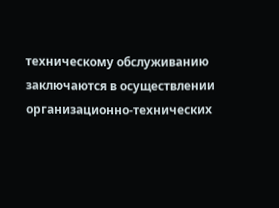техническому обслуживанию заключаются в осуществлении организационно-технических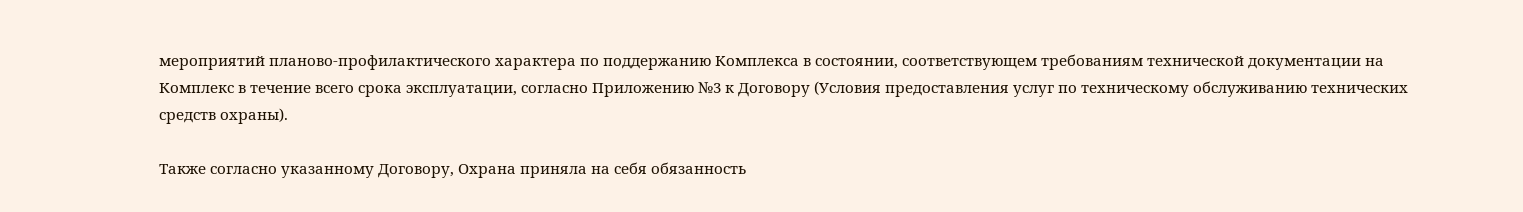мероприятий планово-профилактического характера по поддержанию Комплекса в состоянии, соответствующем требованиям технической документации на Комплекс в течение всего срока эксплуатации, согласно Приложению №3 к Договору (Условия предоставления услуг по техническому обслуживанию технических средств охраны).

Также согласно указанному Договору, Охрана приняла на себя обязанность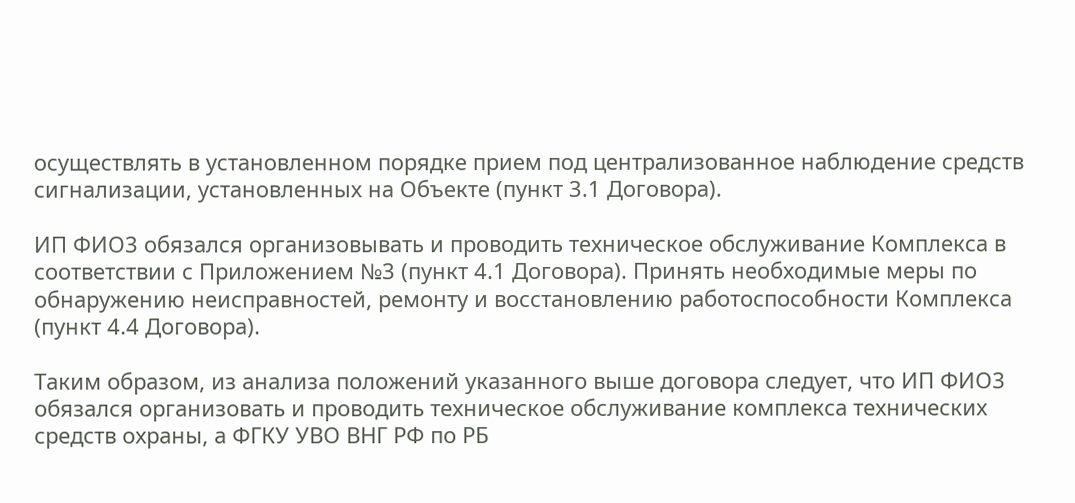осуществлять в установленном порядке прием под централизованное наблюдение средств сигнализации, установленных на Объекте (пункт 3.1 Договора).

ИП ФИО3 обязался организовывать и проводить техническое обслуживание Комплекса в соответствии с Приложением №3 (пункт 4.1 Договора). Принять необходимые меры по обнаружению неисправностей, ремонту и восстановлению работоспособности Комплекса (пункт 4.4 Договора).

Таким образом, из анализа положений указанного выше договора следует, что ИП ФИО3 обязался организовать и проводить техническое обслуживание комплекса технических средств охраны, а ФГКУ УВО ВНГ РФ по РБ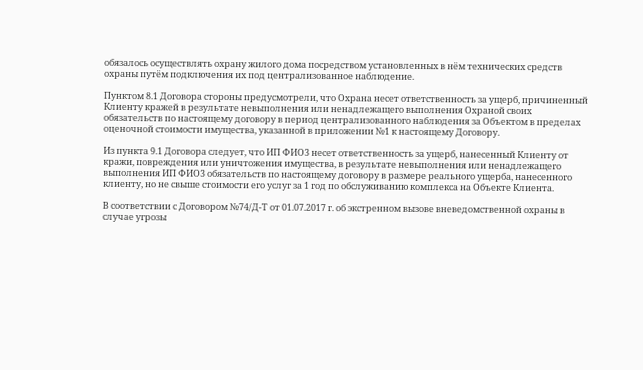обязалось осуществлять охрану жилого дома посредством установленных в нём технических средств охраны путём подключения их под централизованное наблюдение.

Пунктом 8.1 Договора стороны предусмотрели, что Охрана несет ответственность за ущерб, причиненный Клиенту кражей в результате невыполнения или ненадлежащего выполнения Охраной своих обязательств по настоящему договору в период централизованного наблюдения за Объектом в пределах оценочной стоимости имущества, указанной в приложении №1 к настоящему Договору.

Из пункта 9.1 Договора следует, что ИП ФИО3 несет ответственность за ущерб, нанесенный Клиенту от кражи, повреждения или уничтожения имущества, в результате невыполнения или ненадлежащего выполнения ИП ФИО3 обязательств по настоящему договору в размере реального ущерба, нанесенного клиенту, но не свыше стоимости его услуг за 1 год по обслуживанию комплекса на Объекте Клиента.

В соответствии с Договором №74/Д-Т от 01.07.2017 г. об экстренном вызове вневедомственной охраны в случае угрозы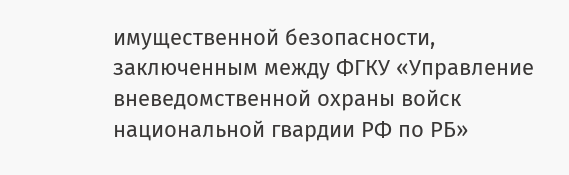имущественной безопасности, заключенным между ФГКУ «Управление вневедомственной охраны войск национальной гвардии РФ по РБ»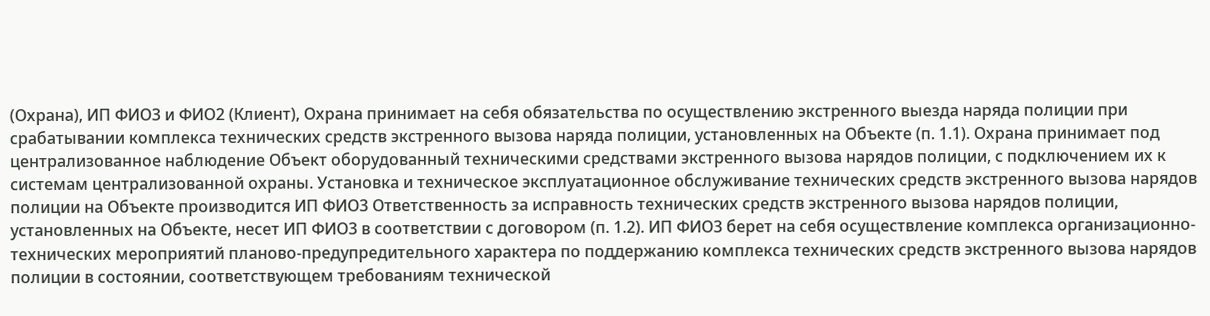(Охрана), ИП ФИО3 и ФИО2 (Клиент), Охрана принимает на себя обязательства по осуществлению экстренного выезда наряда полиции при срабатывании комплекса технических средств экстренного вызова наряда полиции, установленных на Объекте (п. 1.1). Охрана принимает под централизованное наблюдение Объект оборудованный техническими средствами экстренного вызова нарядов полиции, с подключением их к системам централизованной охраны. Установка и техническое эксплуатационное обслуживание технических средств экстренного вызова нарядов полиции на Объекте производится ИП ФИО3 Ответственность за исправность технических средств экстренного вызова нарядов полиции, установленных на Объекте, несет ИП ФИО3 в соответствии с договором (п. 1.2). ИП ФИО3 берет на себя осуществление комплекса организационно-технических мероприятий планово-предупредительного характера по поддержанию комплекса технических средств экстренного вызова нарядов полиции в состоянии, соответствующем требованиям технической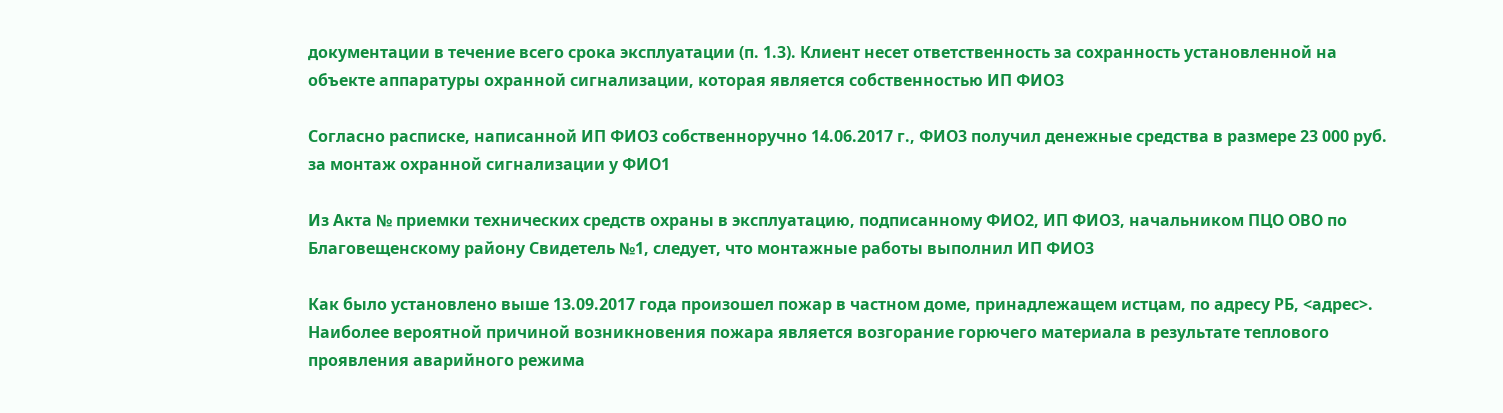документации в течение всего срока эксплуатации (п. 1.3). Клиент несет ответственность за сохранность установленной на объекте аппаратуры охранной сигнализации, которая является собственностью ИП ФИО3

Согласно расписке, написанной ИП ФИО3 собственноручно 14.06.2017 г., ФИО3 получил денежные средства в размере 23 000 руб. за монтаж охранной сигнализации у ФИО1

Из Акта № приемки технических средств охраны в эксплуатацию, подписанному ФИО2, ИП ФИО3, начальником ПЦО ОВО по Благовещенскому району Свидетель №1, следует, что монтажные работы выполнил ИП ФИО3

Как было установлено выше 13.09.2017 года произошел пожар в частном доме, принадлежащем истцам, по адресу РБ, <адрес>. Наиболее вероятной причиной возникновения пожара является возгорание горючего материала в результате теплового проявления аварийного режима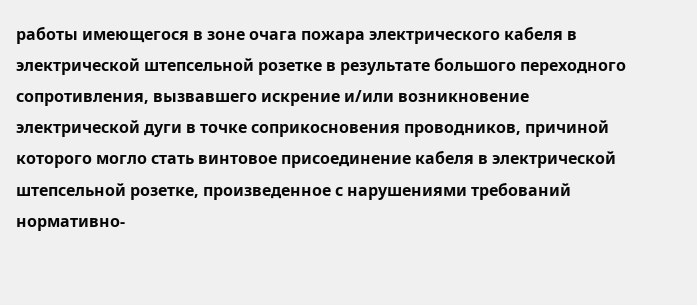работы имеющегося в зоне очага пожара электрического кабеля в электрической штепсельной розетке в результате большого переходного сопротивления, вызвавшего искрение и/или возникновение электрической дуги в точке соприкосновения проводников, причиной которого могло стать винтовое присоединение кабеля в электрической штепсельной розетке, произведенное с нарушениями требований нормативно-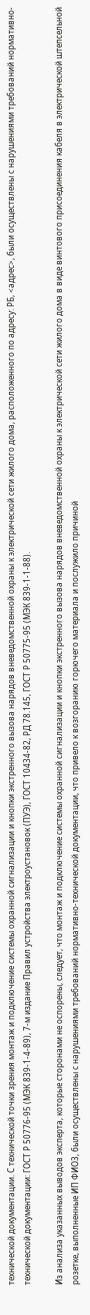технической документации. С технической точки зрения монтаж и подключение системы охранной сигнализации и кнопки экстренного вызова нарядов вневедомственной охраны к электрической сети жилого дома, расположенного по адресу: РБ, <адрес>, были осуществлены с нарушениями требований нормативно-технической документации: ГОСТ Р 50776-95 (МЭК 839-1-4-89), 7-м издание Правил устройства электроустановок (ПУЭ), ГОСТ 10434-82, РД 78.145, ГОСТ Р 50775-95 (МЭК 839-1-1-88).

Из анализа указанных выводов эксперта, которые сторонами не оспорены, следует, что монтаж и подключение системы охранной сигнализации и кнопки экстренного вызова нарядов вневедомственной охраны к электрической сети жилого дома в виде винтового присоединения кабеля в электрической штепсельной розетке, выполненные ИП ФИО3, были осуществлены с нарушениями требований нормативно-технической документации, что привело к возгоранию горючего материала и послужило причиной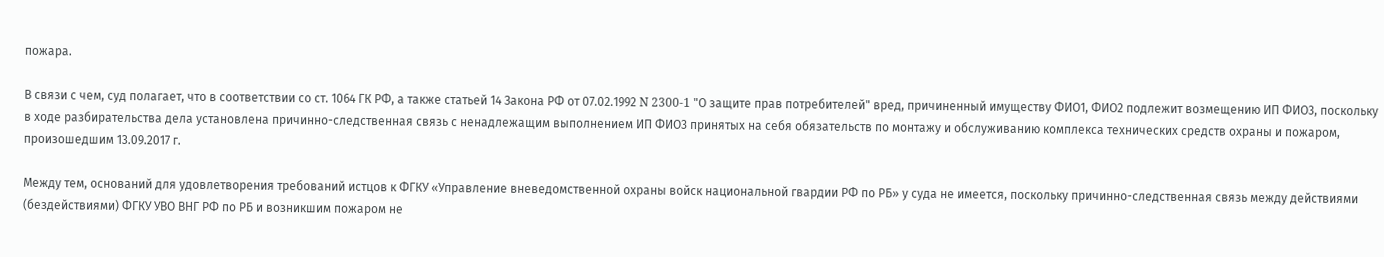пожара.

В связи с чем, суд полагает, что в соответствии со ст. 1064 ГК РФ, а также статьей 14 Закона РФ от 07.02.1992 N 2300-1 "О защите прав потребителей" вред, причиненный имуществу ФИО1, ФИО2 подлежит возмещению ИП ФИО3, поскольку в ходе разбирательства дела установлена причинно-следственная связь с ненадлежащим выполнением ИП ФИО3 принятых на себя обязательств по монтажу и обслуживанию комплекса технических средств охраны и пожаром, произошедшим 13.09.2017 г.

Между тем, оснований для удовлетворения требований истцов к ФГКУ «Управление вневедомственной охраны войск национальной гвардии РФ по РБ» у суда не имеется, поскольку причинно-следственная связь между действиями (бездействиями) ФГКУ УВО ВНГ РФ по РБ и возникшим пожаром не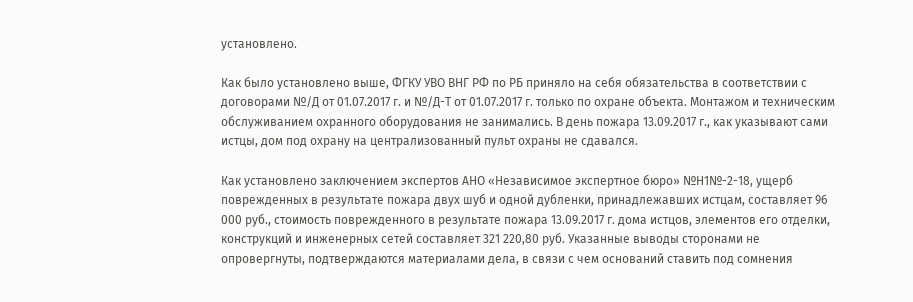установлено.

Как было установлено выше, ФГКУ УВО ВНГ РФ по РБ приняло на себя обязательства в соответствии с договорами №/Д от 01.07.2017 г. и №/Д-Т от 01.07.2017 г. только по охране объекта. Монтажом и техническим обслуживанием охранного оборудования не занимались. В день пожара 13.09.2017 г., как указывают сами истцы, дом под охрану на централизованный пульт охраны не сдавался.

Как установлено заключением экспертов АНО «Независимое экспертное бюро» №Н1№-2-18, ущерб поврежденных в результате пожара двух шуб и одной дубленки, принадлежавших истцам, составляет 96 000 руб., стоимость поврежденного в результате пожара 13.09.2017 г. дома истцов, элементов его отделки, конструкций и инженерных сетей составляет 321 220,80 руб. Указанные выводы сторонами не опровергнуты, подтверждаются материалами дела, в связи с чем оснований ставить под сомнения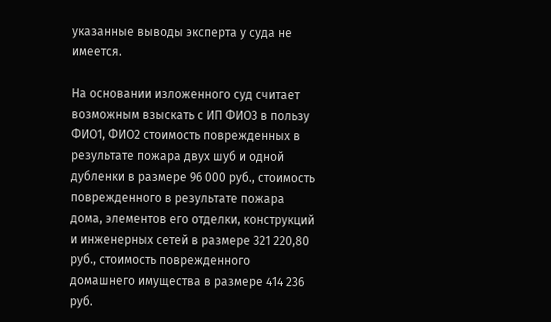указанные выводы эксперта у суда не имеется.

На основании изложенного суд считает возможным взыскать с ИП ФИО3 в пользу ФИО1, ФИО2 стоимость поврежденных в результате пожара двух шуб и одной дубленки в размере 96 000 руб., стоимость поврежденного в результате пожара дома, элементов его отделки, конструкций и инженерных сетей в размере 321 220,80 руб., стоимость поврежденного домашнего имущества в размере 414 236 руб.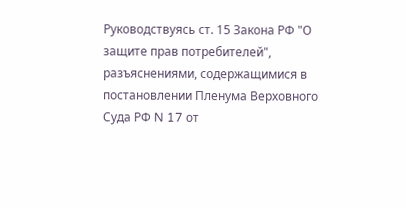Руководствуясь ст. 15 Закона РФ "О защите прав потребителей", разъяснениями, содержащимися в постановлении Пленума Верховного Суда РФ N 17 от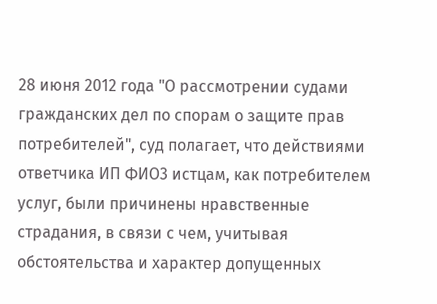28 июня 2012 года "О рассмотрении судами гражданских дел по спорам о защите прав потребителей", суд полагает, что действиями ответчика ИП ФИО3 истцам, как потребителем услуг, были причинены нравственные страдания, в связи с чем, учитывая обстоятельства и характер допущенных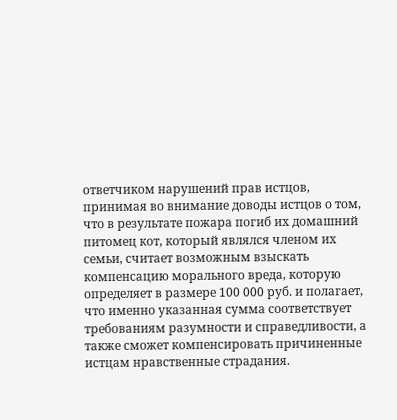ответчиком нарушений прав истцов, принимая во внимание доводы истцов о том, что в результате пожара погиб их домашний питомец кот, который являлся членом их семьи, считает возможным взыскать компенсацию морального вреда, которую определяет в размере 100 000 руб. и полагает, что именно указанная сумма соответствует требованиям разумности и справедливости, а также сможет компенсировать причиненные истцам нравственные страдания.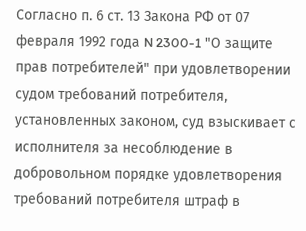Согласно п. 6 ст. 13 Закона РФ от 07 февраля 1992 года N 2300-1 "О защите прав потребителей" при удовлетворении судом требований потребителя, установленных законом, суд взыскивает с исполнителя за несоблюдение в добровольном порядке удовлетворения требований потребителя штраф в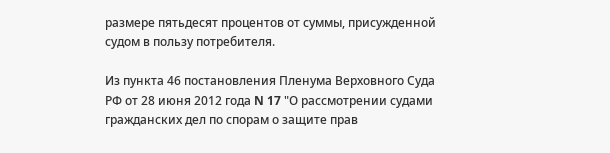размере пятьдесят процентов от суммы, присужденной судом в пользу потребителя.

Из пункта 46 постановления Пленума Верховного Суда РФ от 28 июня 2012 года N 17 "О рассмотрении судами гражданских дел по спорам о защите прав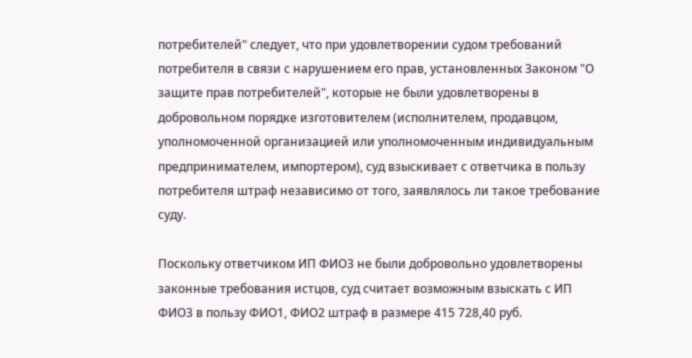потребителей" следует, что при удовлетворении судом требований потребителя в связи с нарушением его прав, установленных Законом "О защите прав потребителей", которые не были удовлетворены в добровольном порядке изготовителем (исполнителем, продавцом, уполномоченной организацией или уполномоченным индивидуальным предпринимателем, импортером), суд взыскивает с ответчика в пользу потребителя штраф независимо от того, заявлялось ли такое требование суду.

Поскольку ответчиком ИП ФИО3 не были добровольно удовлетворены законные требования истцов, суд считает возможным взыскать с ИП ФИО3 в пользу ФИО1, ФИО2 штраф в размере 415 728,40 руб.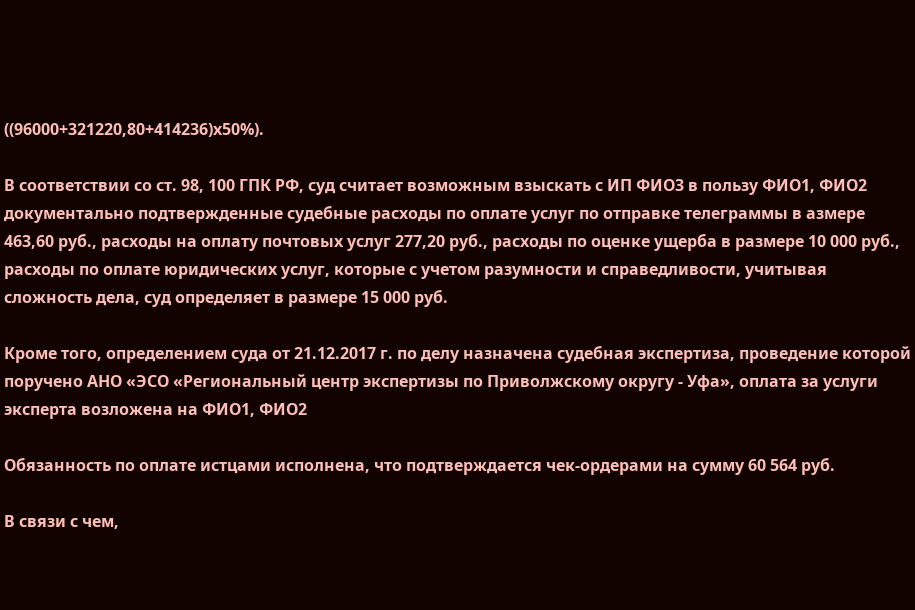((96000+321220,80+414236)х50%).

В соответствии со ст. 98, 100 ГПК РФ, суд считает возможным взыскать с ИП ФИО3 в пользу ФИО1, ФИО2 документально подтвержденные судебные расходы по оплате услуг по отправке телеграммы в азмере 463,60 руб., расходы на оплату почтовых услуг 277,20 руб., расходы по оценке ущерба в размере 10 000 руб., расходы по оплате юридических услуг, которые с учетом разумности и справедливости, учитывая сложность дела, суд определяет в размере 15 000 руб.

Кроме того, определением суда от 21.12.2017 г. по делу назначена судебная экспертиза, проведение которой поручено АНО «ЭСО «Региональный центр экспертизы по Приволжскому округу - Уфа», оплата за услуги эксперта возложена на ФИО1, ФИО2

Обязанность по оплате истцами исполнена, что подтверждается чек-ордерами на сумму 60 564 руб.

В связи с чем,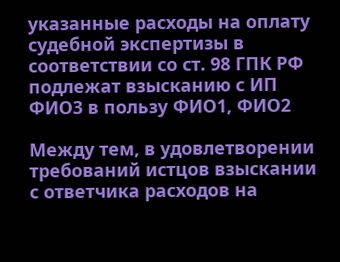указанные расходы на оплату судебной экспертизы в соответствии со ст. 98 ГПК РФ подлежат взысканию с ИП ФИО3 в пользу ФИО1, ФИО2

Между тем, в удовлетворении требований истцов взыскании с ответчика расходов на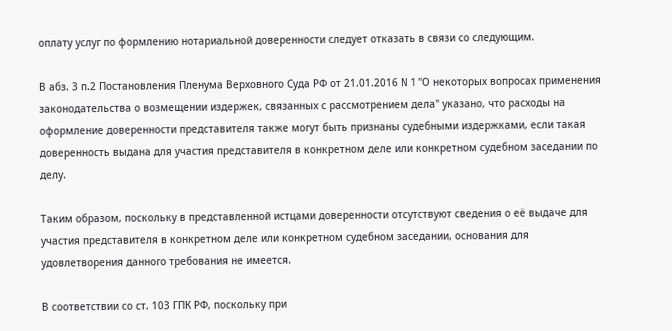оплату услуг по формлению нотариальной доверенности следует отказать в связи со следующим.

В абз. 3 п.2 Постановления Пленума Верховного Суда РФ от 21.01.2016 N 1 "О некоторых вопросах применения законодательства о возмещении издержек, связанных с рассмотрением дела" указано, что расходы на оформление доверенности представителя также могут быть признаны судебными издержками, если такая доверенность выдана для участия представителя в конкретном деле или конкретном судебном заседании по делу.

Таким образом, поскольку в представленной истцами доверенности отсутствуют сведения о её выдаче для участия представителя в конкретном деле или конкретном судебном заседании, основания для удовлетворения данного требования не имеется.

В соответствии со ст. 103 ГПК РФ, поскольку при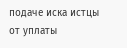подаче иска истцы от уплаты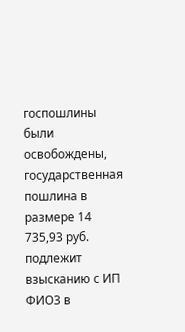госпошлины были освобождены, государственная пошлина в размере 14 735,93 руб. подлежит взысканию с ИП ФИО3 в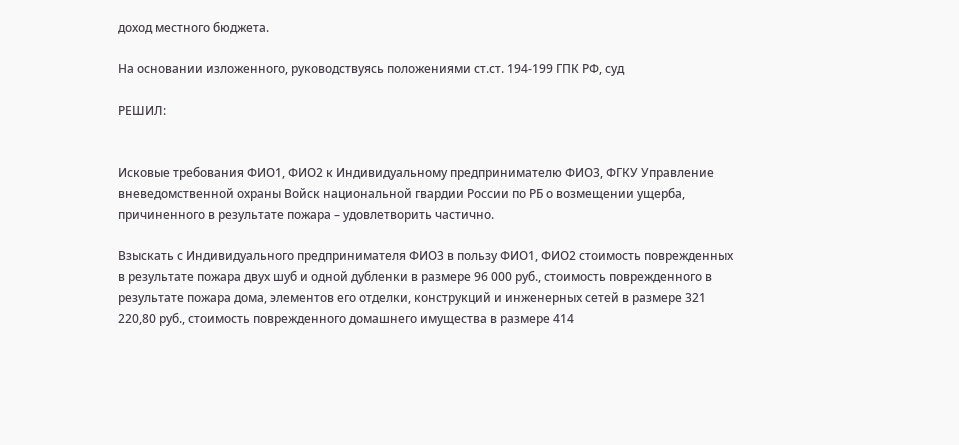доход местного бюджета.

На основании изложенного, руководствуясь положениями ст.ст. 194-199 ГПК РФ, суд

РЕШИЛ:


Исковые требования ФИО1, ФИО2 к Индивидуальному предпринимателю ФИО3, ФГКУ Управление вневедомственной охраны Войск национальной гвардии России по РБ о возмещении ущерба, причиненного в результате пожара – удовлетворить частично.

Взыскать с Индивидуального предпринимателя ФИО3 в пользу ФИО1, ФИО2 стоимость поврежденных в результате пожара двух шуб и одной дубленки в размере 96 000 руб., стоимость поврежденного в результате пожара дома, элементов его отделки, конструкций и инженерных сетей в размере 321 220,80 руб., стоимость поврежденного домашнего имущества в размере 414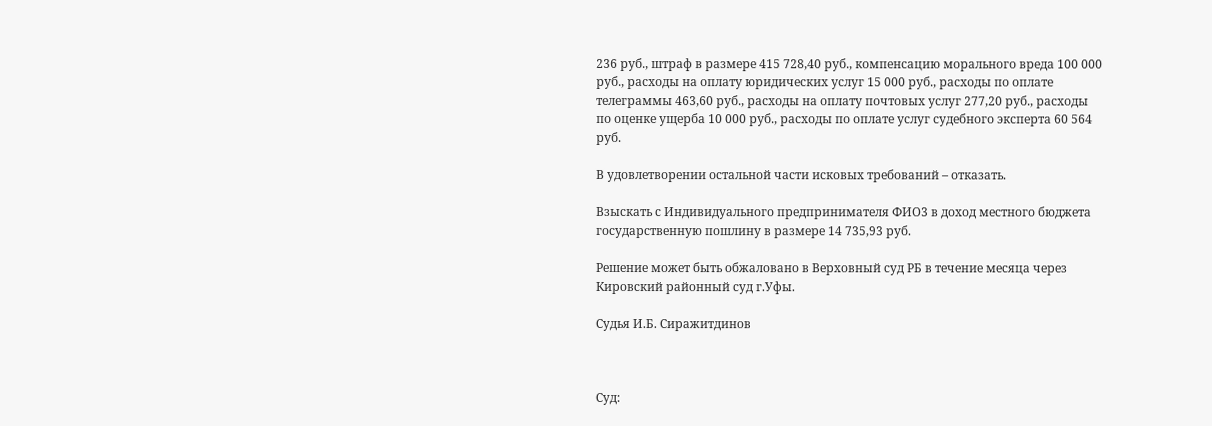236 руб., штраф в размере 415 728,40 руб., компенсацию морального вреда 100 000 руб., расходы на оплату юридических услуг 15 000 руб., расходы по оплате телеграммы 463,60 руб., расходы на оплату почтовых услуг 277,20 руб., расходы по оценке ущерба 10 000 руб., расходы по оплате услуг судебного эксперта 60 564 руб.

В удовлетворении остальной части исковых требований – отказать.

Взыскать с Индивидуального предпринимателя ФИО3 в доход местного бюджета государственную пошлину в размере 14 735,93 руб.

Решение может быть обжаловано в Верховный суд РБ в течение месяца через Кировский районный суд г.Уфы.

Судья И.Б. Сиражитдинов



Суд: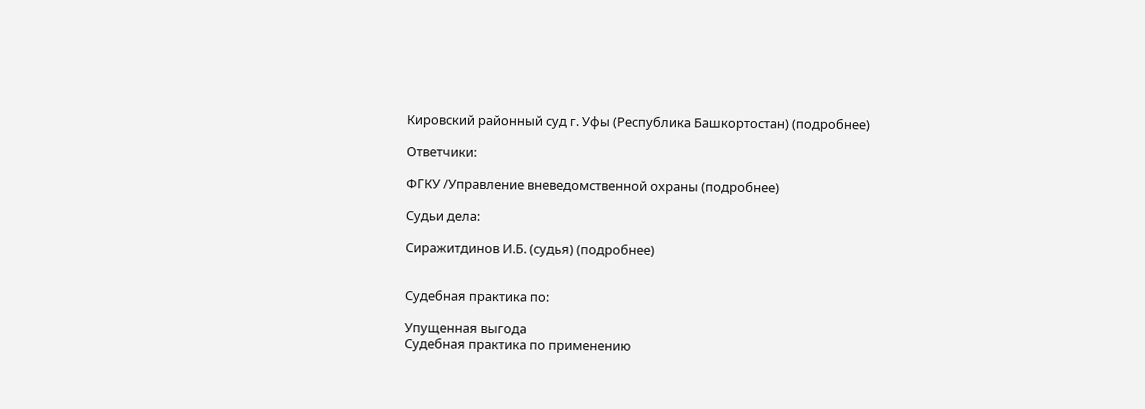Кировский районный суд г. Уфы (Республика Башкортостан) (подробнее)

Ответчики:

ФГКУ /Управление вневедомственной охраны (подробнее)

Судьи дела:

Сиражитдинов И.Б. (судья) (подробнее)


Судебная практика по:

Упущенная выгода
Судебная практика по применению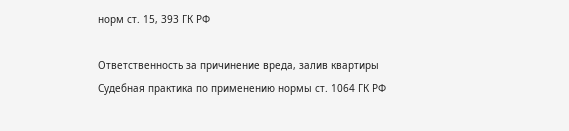норм ст. 15, 393 ГК РФ

Ответственность за причинение вреда, залив квартиры
Судебная практика по применению нормы ст. 1064 ГК РФ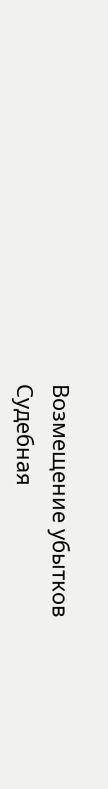Возмещение убытков
Судебная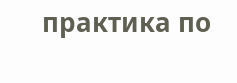практика по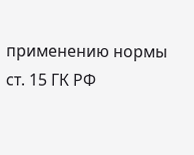применению нормы ст. 15 ГК РФ